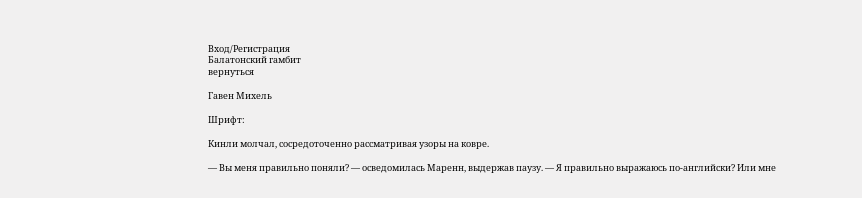Вход/Регистрация
Балатонский гамбит
вернуться

Гавен Михель

Шрифт:

Кинли молчал, сосредоточенно рассматривая узоры на ковре.

— Вы меня правильно поняли? — осведомилась Маренн, выдержав паузу. — Я правильно выражаюсь по-английски? Или мне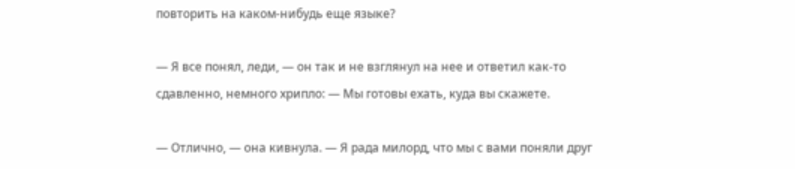повторить на каком-нибудь еще языке?

— Я все понял, леди, — он так и не взглянул на нее и ответил как-то сдавленно, немного хрипло: — Мы готовы ехать, куда вы скажете.

— Отлично, — она кивнула. — Я рада милорд, что мы с вами поняли друг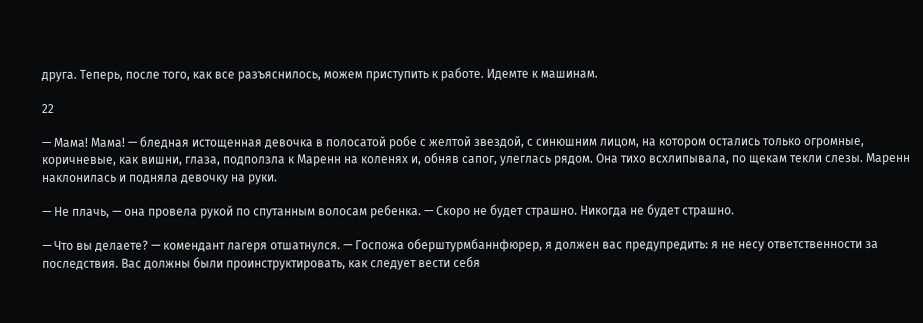друга. Теперь, после того, как все разъяснилось, можем приступить к работе. Идемте к машинам.

22

— Мама! Мама! — бледная истощенная девочка в полосатой робе с желтой звездой, с синюшним лицом, на котором остались только огромные, коричневые, как вишни, глаза, подползла к Маренн на коленях и, обняв сапог, улеглась рядом. Она тихо всхлипывала, по щекам текли слезы. Маренн наклонилась и подняла девочку на руки.

— Не плачь, — она провела рукой по спутанным волосам ребенка. — Скоро не будет страшно. Никогда не будет страшно.

— Что вы делаете? — комендант лагеря отшатнулся. — Госпожа оберштурмбаннфюрер, я должен вас предупредить: я не несу ответственности за последствия. Вас должны были проинструктировать, как следует вести себя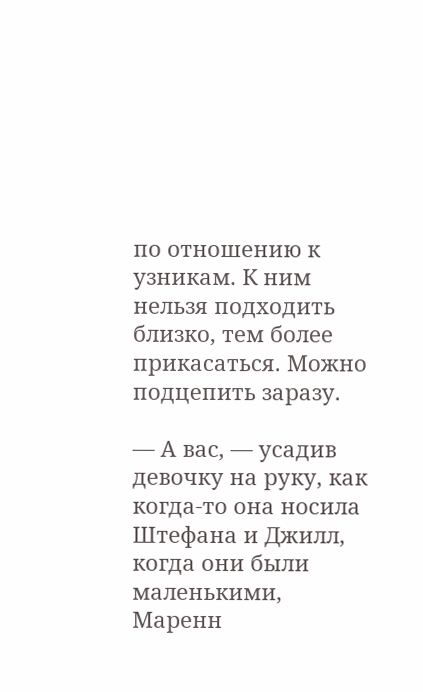по отношению к узникам. К ним нельзя подходить близко, тем более прикасаться. Можно подцепить заразу.

— А вас, — усадив девочку на руку, как когда-то она носила Штефана и Джилл, когда они были маленькими, Маренн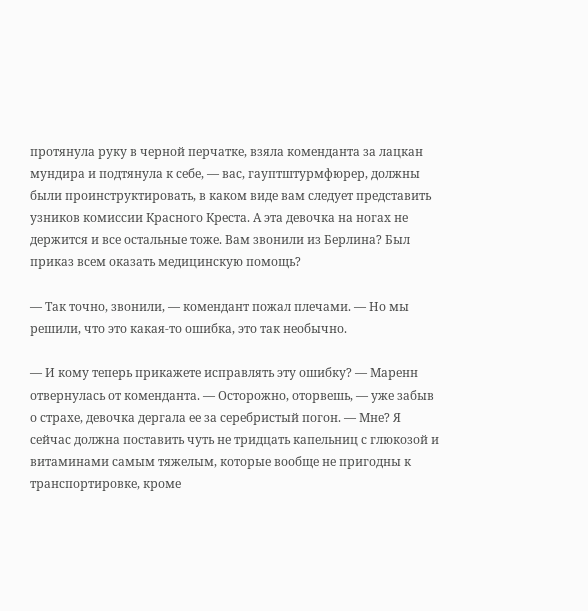протянула руку в черной перчатке, взяла коменданта за лацкан мундира и подтянула к себе, — вас, гауптштурмфюрер, должны были проинструктировать, в каком виде вам следует представить узников комиссии Красного Креста. А эта девочка на ногах не держится и все остальные тоже. Вам звонили из Берлина? Был приказ всем оказать медицинскую помощь?

— Так точно, звонили, — комендант пожал плечами. — Но мы решили, что это какая-то ошибка, это так необычно.

— И кому теперь прикажете исправлять эту ошибку? — Маренн отвернулась от коменданта. — Осторожно, оторвешь, — уже забыв о страхе, девочка дергала ее за серебристый погон. — Мне? Я сейчас должна поставить чуть не тридцать капельниц с глюкозой и витаминами самым тяжелым, которые вообще не пригодны к транспортировке, кроме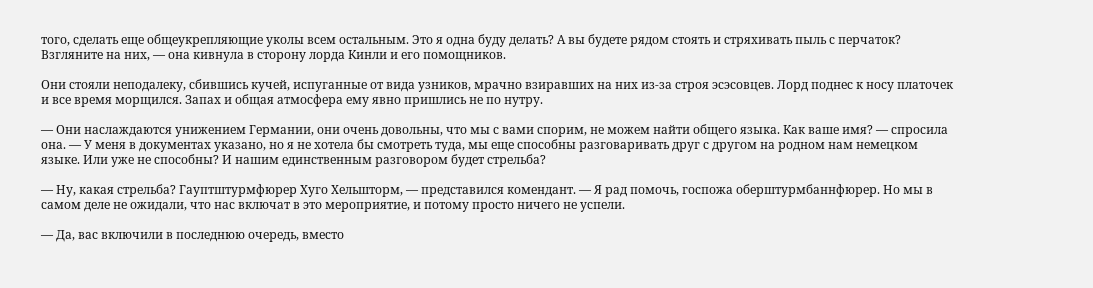того, сделать еще общеукрепляющие уколы всем остальным. Это я одна буду делать? А вы будете рядом стоять и стряхивать пыль с перчаток? Взгляните на них, — она кивнула в сторону лорда Кинли и его помощников.

Они стояли неподалеку, сбившись кучей, испуганные от вида узников, мрачно взиравших на них из-за строя эсэсовцев. Лорд поднес к носу платочек и все время морщился. Запах и общая атмосфера ему явно пришлись не по нутру.

— Они наслаждаются унижением Германии, они очень довольны, что мы с вами спорим, не можем найти общего языка. Как ваше имя? — спросила она. — У меня в документах указано, но я не хотела бы смотреть туда, мы еще способны разговаривать друг с другом на родном нам немецком языке. Или уже не способны? И нашим единственным разговором будет стрельба?

— Ну, какая стрельба? Гауптштурмфюрер Хуго Хельшторм, — представился комендант. — Я рад помочь, госпожа оберштурмбаннфюрер. Но мы в самом деле не ожидали, что нас включат в это мероприятие, и потому просто ничего не успели.

— Да, вас включили в последнюю очередь, вместо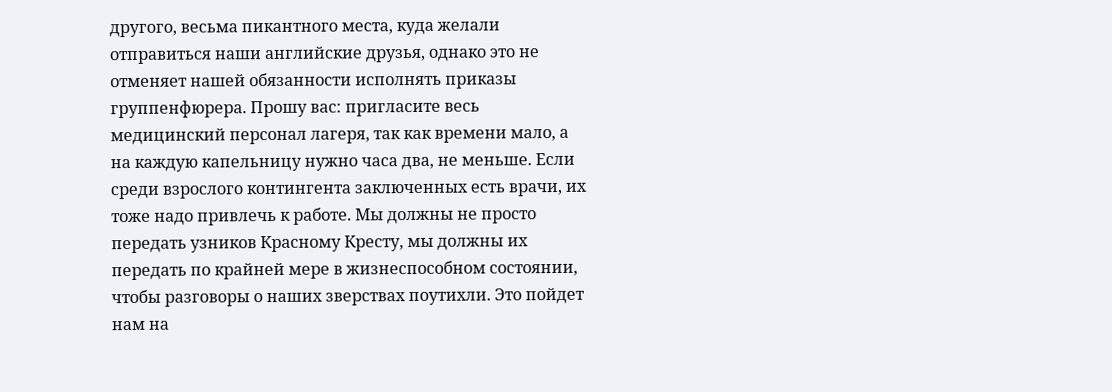другого, весьма пикантного места, куда желали отправиться наши английские друзья, однако это не отменяет нашей обязанности исполнять приказы группенфюрера. Прошу вас: пригласите весь медицинский персонал лагеря, так как времени мало, а на каждую капельницу нужно часа два, не меньше. Если среди взрослого контингента заключенных есть врачи, их тоже надо привлечь к работе. Мы должны не просто передать узников Красному Кресту, мы должны их передать по крайней мере в жизнеспособном состоянии, чтобы разговоры о наших зверствах поутихли. Это пойдет нам на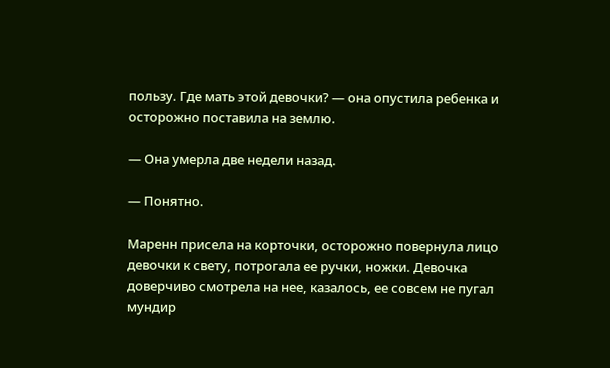пользу. Где мать этой девочки? — она опустила ребенка и осторожно поставила на землю.

— Она умерла две недели назад.

— Понятно.

Маренн присела на корточки, осторожно повернула лицо девочки к свету, потрогала ее ручки, ножки. Девочка доверчиво смотрела на нее, казалось, ее совсем не пугал мундир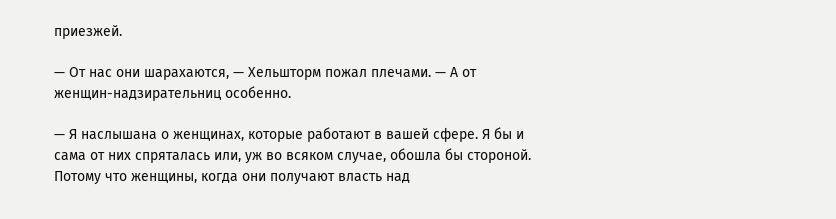приезжей.

— От нас они шарахаются, — Хельшторм пожал плечами. — А от женщин-надзирательниц особенно.

— Я наслышана о женщинах, которые работают в вашей сфере. Я бы и сама от них спряталась или, уж во всяком случае, обошла бы стороной. Потому что женщины, когда они получают власть над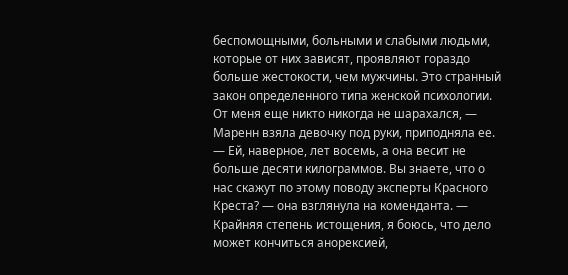беспомощными, больными и слабыми людьми, которые от них зависят, проявляют гораздо больше жестокости, чем мужчины. Это странный закон определенного типа женской психологии. От меня еще никто никогда не шарахался, — Маренн взяла девочку под руки, приподняла ее. — Ей, наверное, лет восемь, а она весит не больше десяти килограммов. Вы знаете, что о нас скажут по этому поводу эксперты Красного Креста? — она взглянула на коменданта. — Крайняя степень истощения, я боюсь, что дело может кончиться анорексией,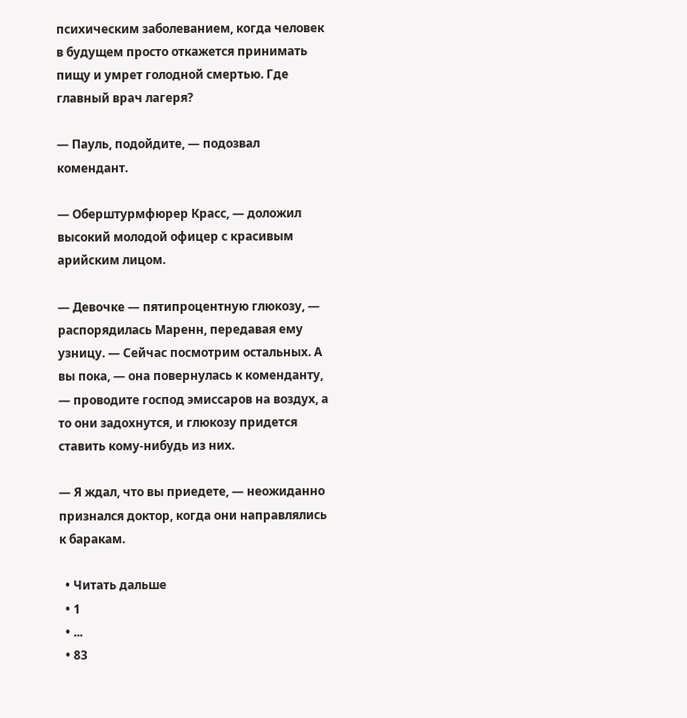психическим заболеванием, когда человек в будущем просто откажется принимать пищу и умрет голодной смертью. Где главный врач лагеря?

— Пауль, подойдите, — подозвал комендант.

— Оберштурмфюрер Красс, — доложил высокий молодой офицер с красивым арийским лицом.

— Девочке — пятипроцентную глюкозу, — распорядилась Маренн, передавая ему узницу. — Сейчас посмотрим остальных. А вы пока, — она повернулась к коменданту, — проводите господ эмиссаров на воздух, а то они задохнутся, и глюкозу придется ставить кому-нибудь из них.

— Я ждал, что вы приедете, — неожиданно признался доктор, когда они направлялись к баракам.

  • Читать дальше
  • 1
  • ...
  • 83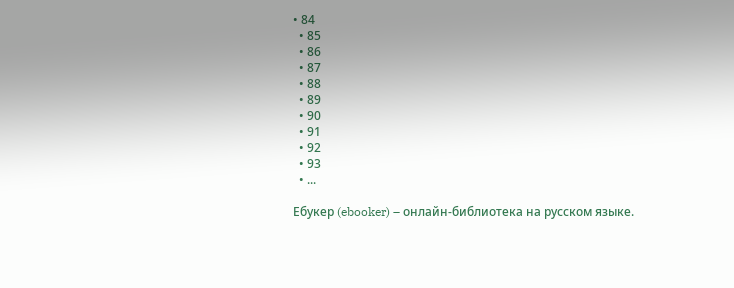• 84
  • 85
  • 86
  • 87
  • 88
  • 89
  • 90
  • 91
  • 92
  • 93
  • ...

Ебукер (ebooker) – онлайн-библиотека на русском языке.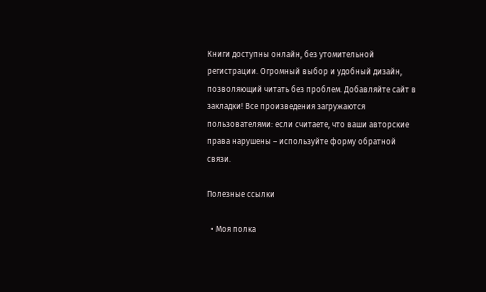Книги доступны онлайн, без утомительной регистрации. Огромный выбор и удобный дизайн, позволяющий читать без проблем. Добавляйте сайт в закладки! Все произведения загружаются пользователями: если считаете, что ваши авторские права нарушены – используйте форму обратной связи.

Полезные ссылки

  • Моя полка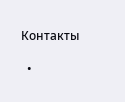Контакты

  •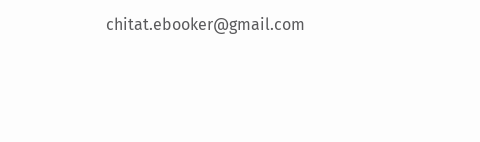chitat.ebooker@gmail.com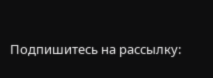Подпишитесь на рассылку: